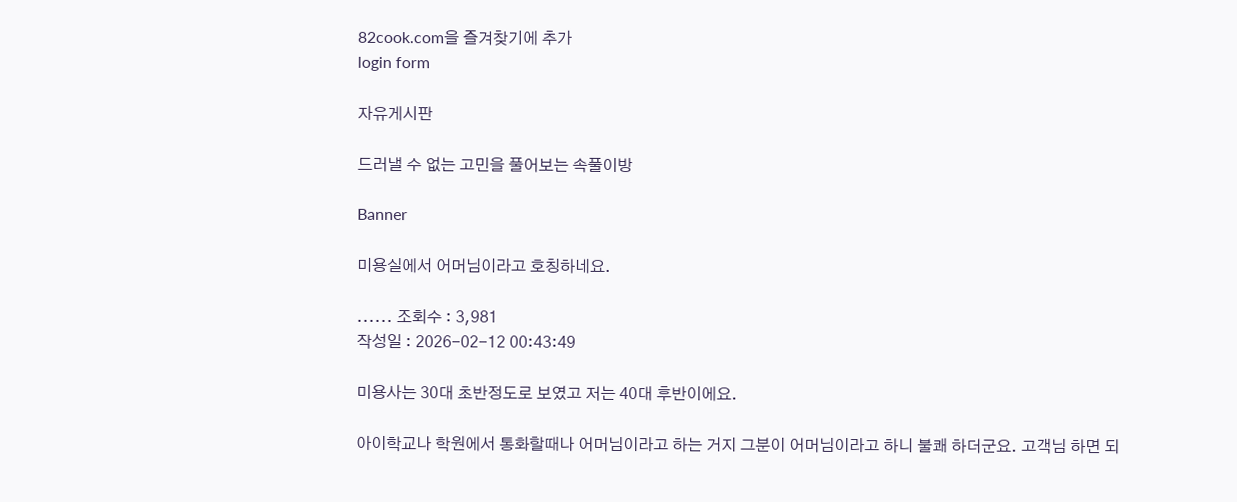82cook.com을 즐겨찾기에 추가
login form

자유게시판

드러낼 수 없는 고민을 풀어보는 속풀이방

Banner

미용실에서 어머님이라고 호칭하네요.

...... 조회수 : 3,981
작성일 : 2026-02-12 00:43:49

미용사는 30대 초반정도로 보였고 저는 40대 후반이에요.

아이학교나 학원에서 통화할때나 어머님이라고 하는 거지 그분이 어머님이라고 하니 불쾌 하더군요. 고객님 하면 되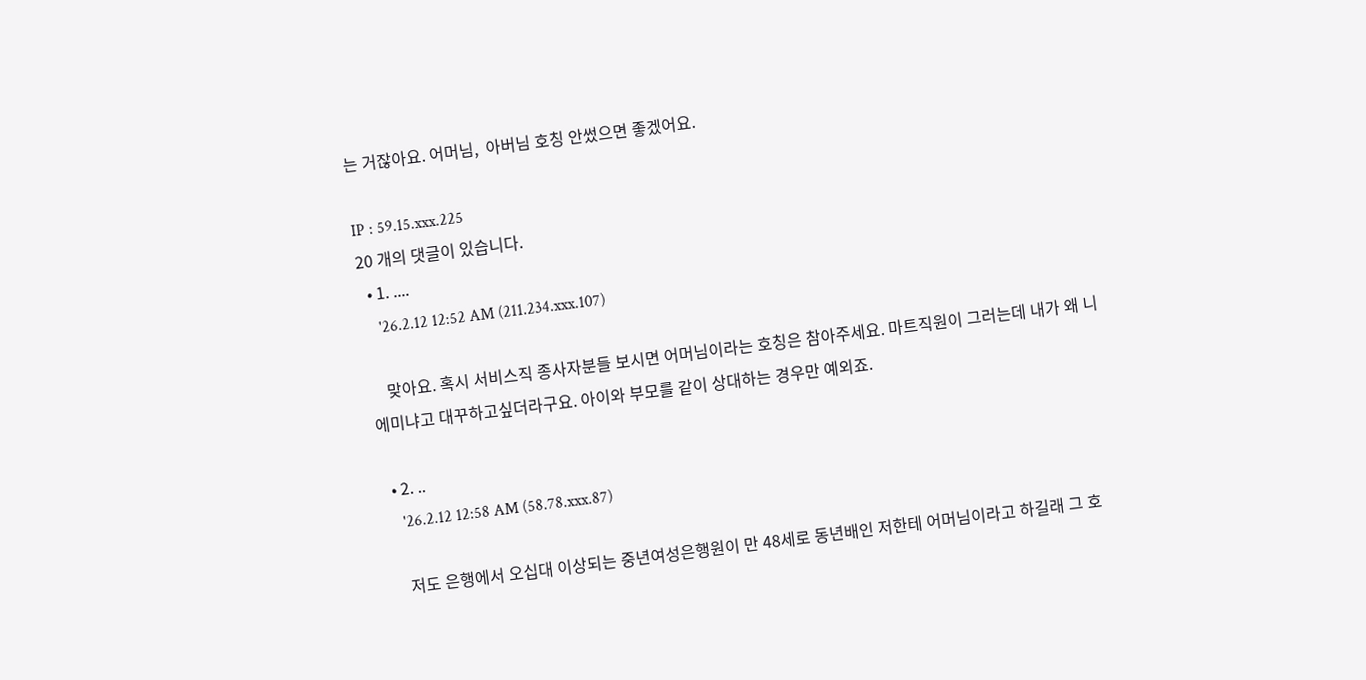는 거잖아요. 어머님,  아버님 호칭 안썼으면 좋겠어요.

IP : 59.15.xxx.225
20 개의 댓글이 있습니다.
  • 1. ....
    '26.2.12 12:52 AM (211.234.xxx.107)

    맞아요. 혹시 서비스직 종사자분들 보시면 어머님이라는 호칭은 참아주세요. 마트직원이 그러는데 내가 왜 니 에미냐고 대꾸하고싶더라구요. 아이와 부모를 같이 상대하는 경우만 예외죠.

  • 2. ..
    '26.2.12 12:58 AM (58.78.xxx.87)

    저도 은행에서 오십대 이상되는 중년여성은행원이 만 48세로 동년배인 저한테 어머님이라고 하길래 그 호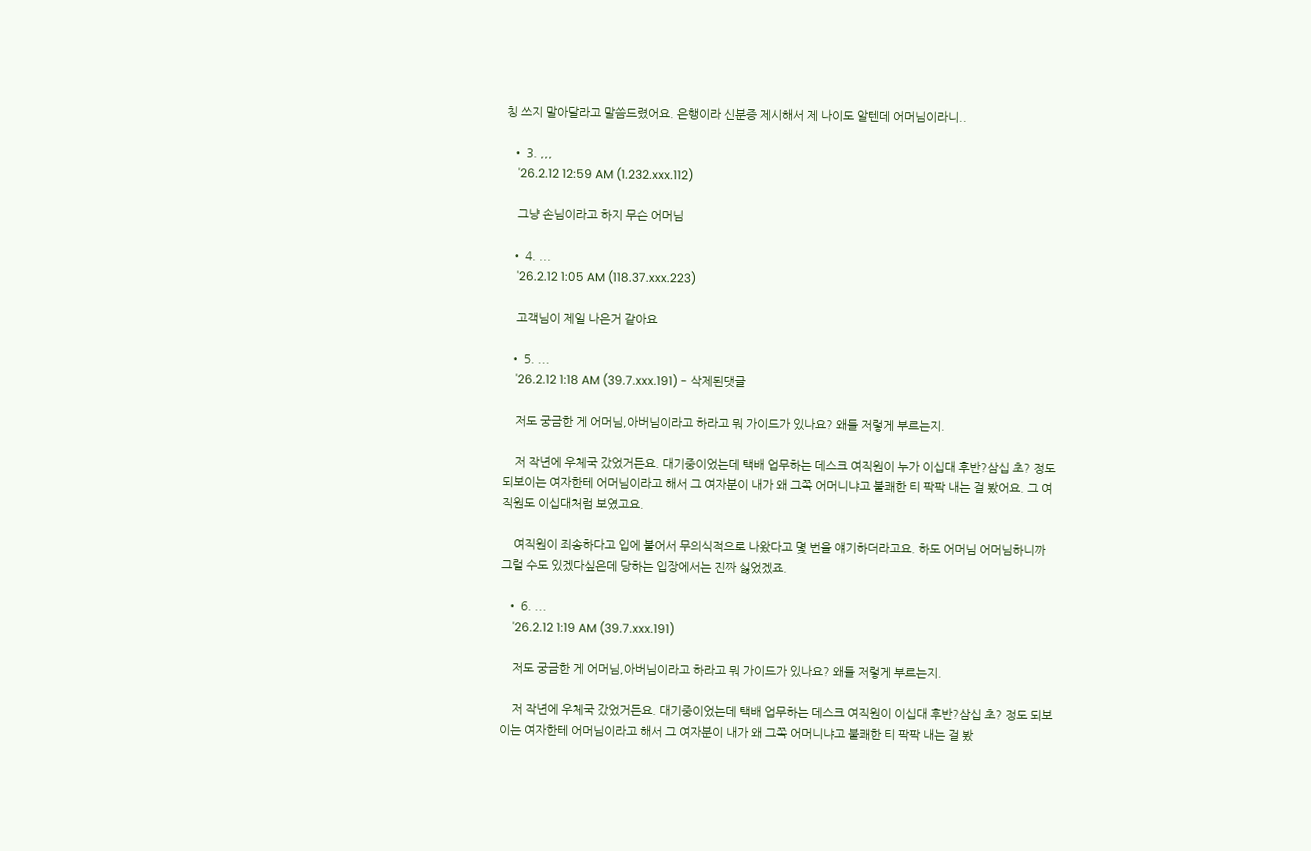칭 쓰지 말아달라고 말씀드렸어요. 은행이라 신분증 제시해서 제 나이도 알텐데 어머님이라니..

  • 3. ,,,
    '26.2.12 12:59 AM (1.232.xxx.112)

    그냥 손님이라고 하지 무슨 어머님

  • 4. ...
    '26.2.12 1:05 AM (118.37.xxx.223)

    고객님이 제일 나은거 같아요

  • 5. ...
    '26.2.12 1:18 AM (39.7.xxx.191) - 삭제된댓글

    저도 궁금한 게 어머님,아버님이라고 하라고 뭐 가이드가 있나요? 왜들 저렇게 부르는지.

    저 작년에 우체국 갔었거든요. 대기중이었는데 택배 업무하는 데스크 여직원이 누가 이십대 후반?삼십 초? 정도 되보이는 여자한테 어머님이라고 해서 그 여자분이 내가 왜 그쪽 어머니냐고 불쾌한 티 팍팍 내는 걸 봤어요. 그 여직원도 이십대처럼 보였고요.

    여직원이 죄송하다고 입에 붙어서 무의식적으로 나왔다고 몇 번을 얘기하더라고요. 하도 어머님 어머님하니까 그럴 수도 있겠다싶은데 당하는 입장에서는 진짜 싫었겠죠.

  • 6. ...
    '26.2.12 1:19 AM (39.7.xxx.191)

    저도 궁금한 게 어머님,아버님이라고 하라고 뭐 가이드가 있나요? 왜들 저렇게 부르는지.

    저 작년에 우체국 갔었거든요. 대기중이었는데 택배 업무하는 데스크 여직원이 이십대 후반?삼십 초? 정도 되보이는 여자한테 어머님이라고 해서 그 여자분이 내가 왜 그쪽 어머니냐고 불쾌한 티 팍팍 내는 걸 봤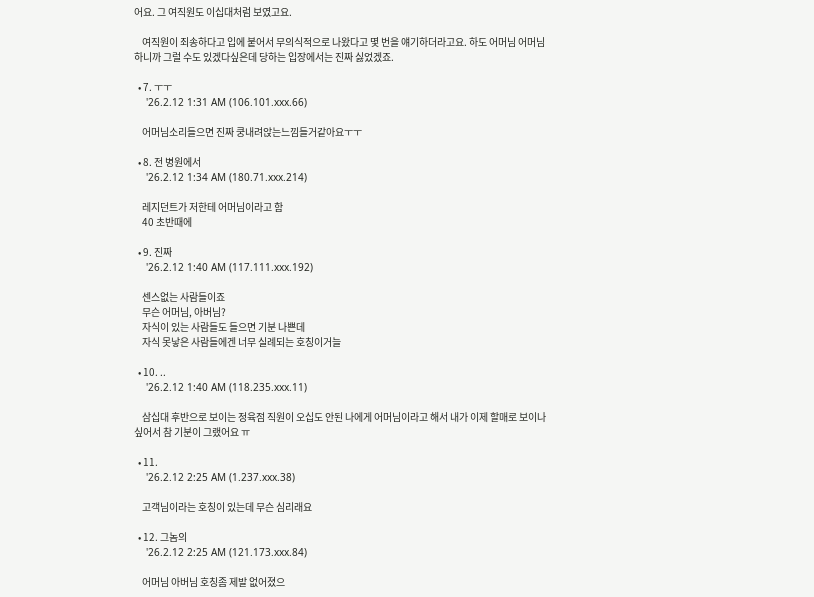어요. 그 여직원도 이십대처럼 보였고요.

    여직원이 죄송하다고 입에 붙어서 무의식적으로 나왔다고 몇 번을 얘기하더라고요. 하도 어머님 어머님하니까 그럴 수도 있겠다싶은데 당하는 입장에서는 진짜 싫었겠죠.

  • 7. ㅜㅜ
    '26.2.12 1:31 AM (106.101.xxx.66)

    어머님소리들으면 진짜 쿵내려앉는느낌들거같아요ㅜㅜ

  • 8. 전 병원에서
    '26.2.12 1:34 AM (180.71.xxx.214)

    레지던트가 저한테 어머님이라고 함
    40 초반때에

  • 9. 진짜
    '26.2.12 1:40 AM (117.111.xxx.192)

    센스없는 사람들이죠
    무슨 어머님, 아버님?
    자식이 있는 사람들도 들으면 기분 나쁜데
    자식 못낳은 사람들에겐 너무 실례되는 호칭이거늘

  • 10. ..
    '26.2.12 1:40 AM (118.235.xxx.11)

    삼십대 후반으로 보이는 정육점 직원이 오십도 안된 나에게 어머님이라고 해서 내가 이제 할매로 보이나 싶어서 참 기분이 그랬어요 ㅠ

  • 11.
    '26.2.12 2:25 AM (1.237.xxx.38)

    고객님이라는 호칭이 있는데 무슨 심리래요

  • 12. 그놈의
    '26.2.12 2:25 AM (121.173.xxx.84)

    어머님 아버님 호칭좀 제발 없어졌으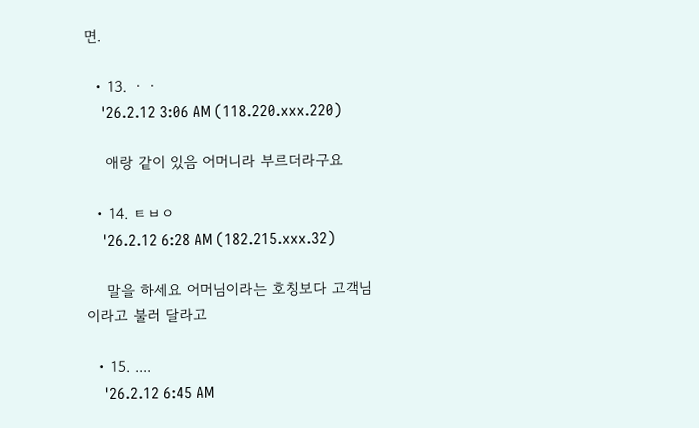면.

  • 13. ㆍㆍ
    '26.2.12 3:06 AM (118.220.xxx.220)

    애랑 같이 있음 어머니라 부르더라구요

  • 14. ㅌㅂㅇ
    '26.2.12 6:28 AM (182.215.xxx.32)

    말을 하세요 어머님이라는 호칭보다 고객님이라고 불러 달라고

  • 15. ....
    '26.2.12 6:45 AM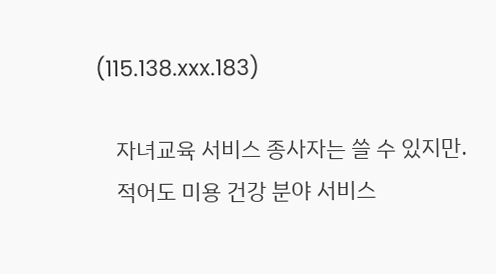(115.138.xxx.183)

    자녀교육 서비스 종사자는 쓸 수 있지만.
    적어도 미용 건강 분야 서비스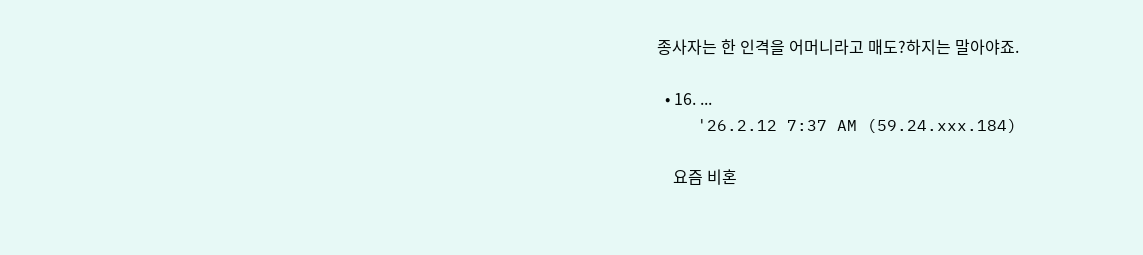종사자는 한 인격을 어머니라고 매도?하지는 말아야죠.

  • 16. ...
    '26.2.12 7:37 AM (59.24.xxx.184)

    요즘 비혼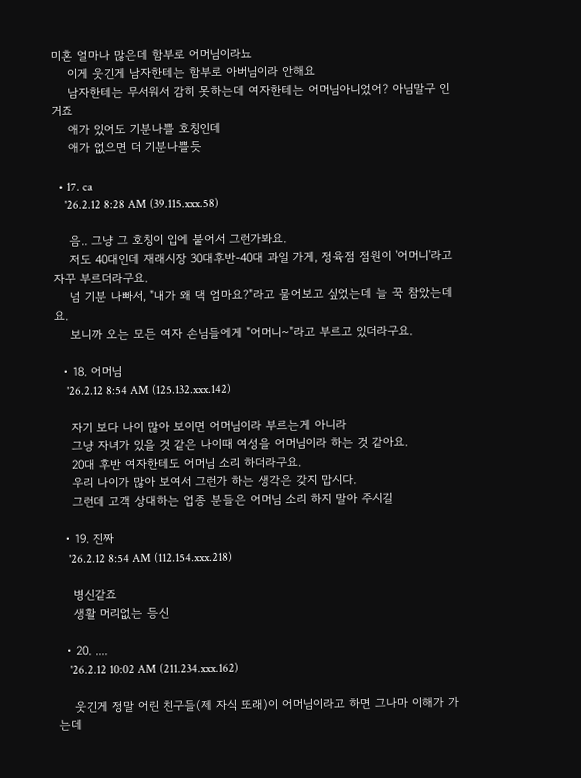미혼 얼마나 많은데 함부로 어머님이라뇨
    이게 웃긴게 남자한테는 함부로 아버님이라 안해요
    남자한테는 무서워서 감히 못하는데 여자한테는 어머님아니었어? 아님말구 인거죠
    애가 있어도 기분나쁠 호칭인데
    애가 없으면 더 기분나쁠듯

  • 17. ca
    '26.2.12 8:28 AM (39.115.xxx.58)

    음.. 그냥 그 호칭이 입에 붙어서 그런가봐요.
    저도 40대인데 재래시장 30대후반-40대 과일 가게, 정육점 점원이 '어머니'라고 자꾸 부르더라구요.
    넘 기분 나빠서, "내가 왜 댁 엄마요?"라고 물어보고 싶었는데 늘 꾹 참았는데요.
    보니까 오는 모든 여자 손님들에게 "어머니~"라고 부르고 있더라구요.

  • 18. 어머님
    '26.2.12 8:54 AM (125.132.xxx.142)

    자기 보다 나이 많아 보이면 어머님이라 부르는게 아니라
    그냥 자녀가 있을 것 같은 나이때 여성을 어머님이라 하는 것 같아요.
    20대 후반 여자한테도 어머님 소리 하더라구요.
    우리 나이가 많아 보여서 그런가 하는 생각은 갖지 맙시다.
    그런데 고객 상대하는 업종 분들은 어머님 소리 하지 말아 주시길

  • 19. 진짜
    '26.2.12 8:54 AM (112.154.xxx.218)

    병신같죠
    생활 머리없는 등신

  • 20. ....
    '26.2.12 10:02 AM (211.234.xxx.162)

    웃긴게 정말 어린 친구들(제 자식 또래)이 어머님이라고 하면 그나마 이해가 가는데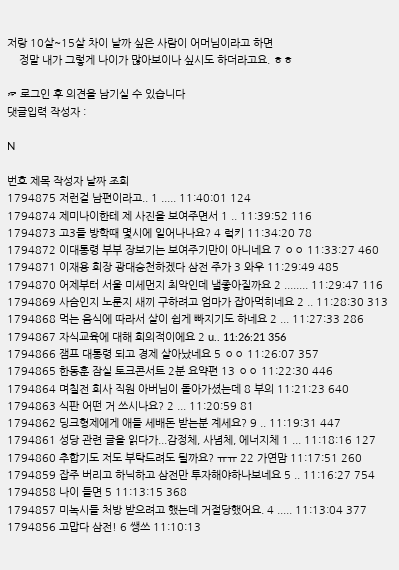저랑 10살~15살 차이 날까 싶은 사람이 어머님이라고 하면
    정말 내가 그렇게 나이가 많아보이나 싶시도 하더라고요. ㅎㅎ

☞ 로그인 후 의견을 남기실 수 있습니다
댓글입력 작성자 :

N

번호 제목 작성자 날짜 조회
1794875 저런걸 남편이라고.. 1 ..... 11:40:01 124
1794874 제미나이한테 제 사진을 보여주면서 1 .. 11:39:52 116
1794873 고3들 방학때 몇시에 일어나나요? 4 렄키 11:34:20 78
1794872 이대통령 부부 장보기는 보여주기만이 아니네요 7 ㅇㅇ 11:33:27 460
1794871 이재용 회장 광대승천하겠다 삼전 주가 3 와우 11:29:49 485
1794870 어제부터 서울 미세먼지 최악인데 낼좋아질까요 2 ........ 11:29:47 116
1794869 사슴인지 노룬지 새끼 구하려고 엄마가 잡아먹히네요 2 .. 11:28:30 313
1794868 먹는 음식에 따라서 살이 쉽게 빠지기도 하네요 2 ... 11:27:33 286
1794867 자식교육에 대해 회의적이에요 2 u.. 11:26:21 356
1794866 잼프 대통령 되고 경제 살아났네요 5 ㅇㅇ 11:26:07 357
1794865 한동훈 잠실 토크콘서트 2분 요약편 13 ㅇㅇ 11:22:30 446
1794864 며칠전 회사 직원 아버님이 돌아가셨는데 8 부의 11:21:23 640
1794863 식판 어떤 거 쓰시나요? 2 ... 11:20:59 81
1794862 딩크형제에게 애들 세배돈 받는분 계세요? 9 .. 11:19:31 447
1794861 성당 관련 글을 읽다가...감정체, 사념체, 에너지체 1 ... 11:18:16 127
1794860 추합기도 저도 부탁드려도 될까요? ㅠㅠ 22 가연맘 11:17:51 260
1794859 잡주 버리고 하닉하고 삼전만 투자해야하나보네요 5 .. 11:16:27 754
1794858 나이 들면 5 11:13:15 368
1794857 미녹시들 처방 받으려고 했는데 거절당했어요. 4 ..... 11:13:04 377
1794856 고맙다 삼전! 6 쌩쓰 11:10:13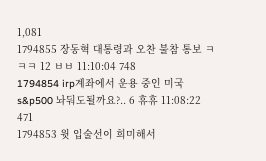1,081
1794855 장동혁 대통령과 오찬 불참 통보 ㅋㅋㅋ 12 ㅂㅂ 11:10:04 748
1794854 irp계좌에서 운용 중인 미국s&p500 놔둬도될까요?.. 6 휴휴 11:08:22 471
1794853 윗 입술선이 희미해서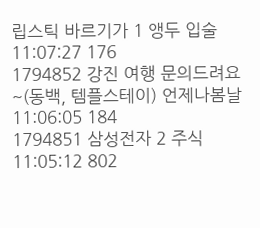립스틱 바르기가 1 앵두 입술 11:07:27 176
1794852 강진 여행 문의드려요 ~(동백, 템플스테이) 언제나봄날 11:06:05 184
1794851 삼성전자 2 주식 11:05:12 802